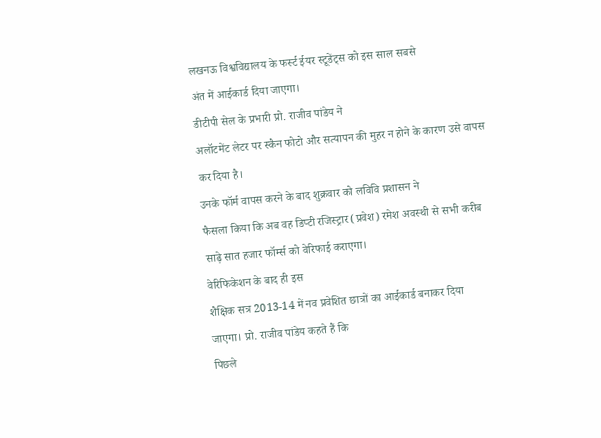लखनऊ विश्वविद्यालय के फर्स्ट ईयर स्टूडेंट्स को इस साल सबसे
अंत में आईकार्ड दिया जाएगा।
डीटीपी सेल के प्रभारी प्रो. राजीव पांडेय ने
अलॉटमेंट लेटर पर स्कैन फोटो और सत्यापन की मुहर न होने के कारण उसे वापस
कर दिया है।
उनके फॉर्म वापस करने के बाद शुक्रवार को लविवि प्रशासन ने
फैसला किया कि अब वह डिप्टी रजिस्ट्रार (प्रवेश) रमेश अवस्थी से सभी करीब
साढ़े सात हजार फॉर्म्स को वेरिफाई कराएगा।
वेरिफिकेशन के बाद ही इस
शैक्षिक सत्र 2013-14 में नव प्रवेशित छात्रों का आईकार्ड बनाकर दिया
जाएगा। प्रो. राजीव पांडेय कहते हैं कि
पिछले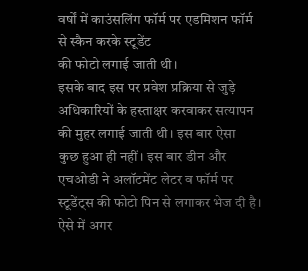वर्षों में काउंसलिंग फॉर्म पर एडमिशन फॉर्म से स्कैन करके स्टूडेंट
की फोटो लगाई जाती थी।
इसके बाद इस पर प्रवेश प्रक्रिया से जुड़े
अधिकारियों के हस्ताक्षर करवाकर सत्यापन की मुहर लगाई जाती थी। इस बार ऐसा
कुछ हुआ ही नहीं। इस बार डीन और एचओडी ने अलॉटमेंट लेटर व फॉर्म पर
स्टूडेंट्स की फोटो पिन से लगाकर भेज दी है।
ऐसे में अगर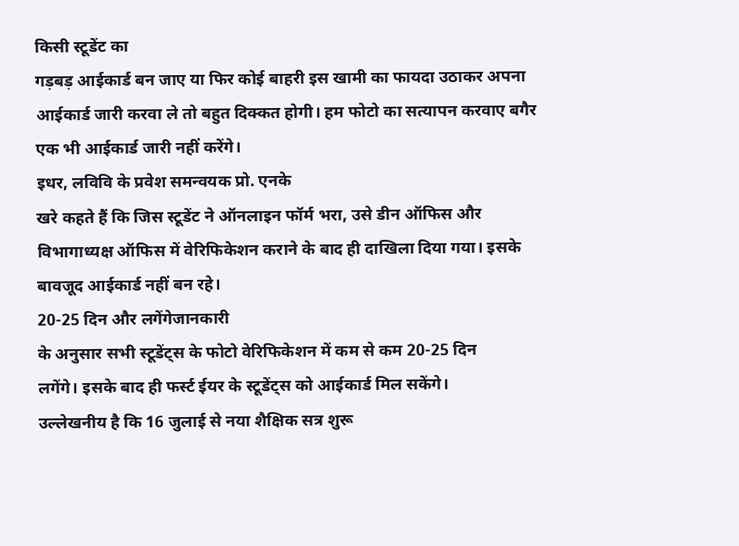किसी स्टूडेंट का
गड़बड़ आईकार्ड बन जाए या फिर कोई बाहरी इस खामी का फायदा उठाकर अपना
आईकार्ड जारी करवा ले तो बहुत दिक्कत होगी। हम फोटो का सत्यापन करवाए बगैर
एक भी आईकार्ड जारी नहीं करेंगे।
इधर, लविवि के प्रवेश समन्वयक प्रो. एनके
खरे कहते हैं कि जिस स्टूडेंट ने ऑनलाइन फॉर्म भरा, उसे डीन ऑफिस और
विभागाध्यक्ष ऑफिस में वेरिफिकेशन कराने के बाद ही दाखिला दिया गया। इसके
बावजूद आईकार्ड नहीं बन रहे।
20-25 दिन और लगेंगेजानकारी
के अनुसार सभी स्टूडेंट्स के फोटो वेरिफिकेशन में कम से कम 20-25 दिन
लगेंगे। इसके बाद ही फर्स्ट ईयर के स्टूडेंट्स को आईकार्ड मिल सकेंगे।
उल्लेखनीय है कि 16 जुलाई से नया शैक्षिक सत्र शुरू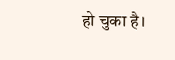हो चुका है।